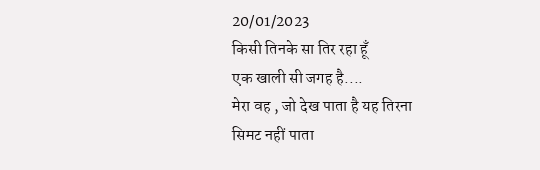20/01/2023
किसी तिनके सा तिर रहा हूँ
एक खाली सी जगह है....
मेरा वह , जो देख पाता है यह तिरना
सिमट नहीं पाता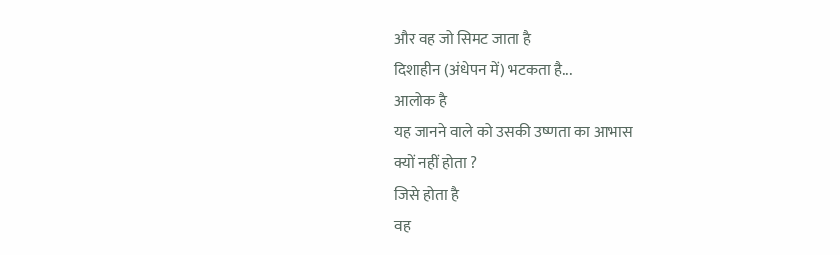और वह जो सिमट जाता है
दिशाहीन (अंधेपन में) भटकता है...
आलोक है
यह जानने वाले को उसकी उष्णता का आभास
क्यों नहीं होता ?
जिसे होता है
वह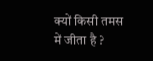क्यों किसी तमस में जीता है ?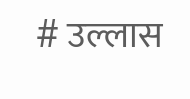# उल्लास